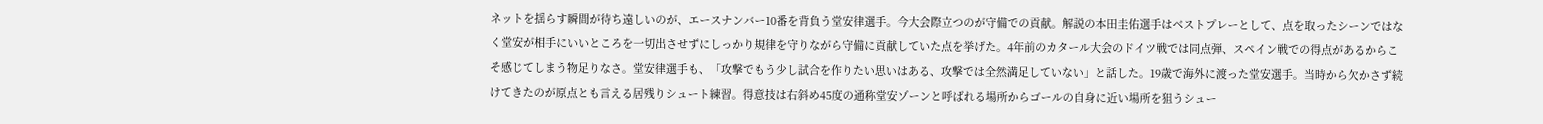ネットを揺らす瞬間が待ち遠しいのが、エースナンバー10番を背負う堂安律選手。今大会際立つのが守備での貢献。解説の本田圭佑選手はベストプレーとして、点を取ったシーンではなく堂安が相手にいいところを一切出させずにしっかり規律を守りながら守備に貢献していた点を挙げた。4年前のカタール大会のドイツ戦では同点弾、スペイン戦での得点があるからこそ感じてしまう物足りなさ。堂安律選手も、「攻撃でもう少し試合を作りたい思いはある、攻撃では全然満足していない」と話した。19歳で海外に渡った堂安選手。当時から欠かさず続けてきたのが原点とも言える居残りシュート練習。得意技は右斜め45度の通称堂安ゾーンと呼ばれる場所からゴールの自身に近い場所を狙うシュー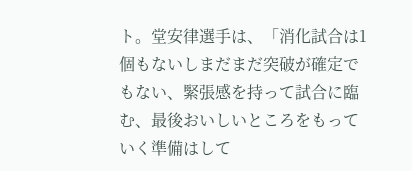ト。堂安律選手は、「消化試合は1個もないしまだまだ突破が確定でもない、緊張感を持って試合に臨む、最後おいしいところをもっていく準備はして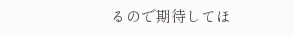るので期待してほ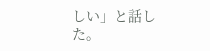しい」と話した。